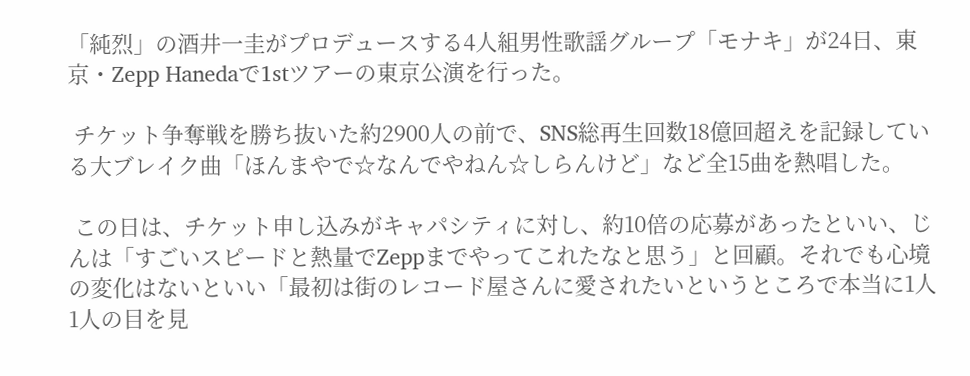「純烈」の酒井一圭がプロデュースする4人組男性歌謡グループ「モナキ」が24日、東京・Zepp Hanedaで1stツアーの東京公演を行った。

 チケット争奪戦を勝ち抜いた約2900人の前で、SNS総再生回数18億回超えを記録している大ブレイク曲「ほんまやで☆なんでやねん☆しらんけど」など全15曲を熱唱した。

 この日は、チケット申し込みがキャパシティに対し、約10倍の応募があったといい、じんは「すごいスピードと熱量でZeppまでやってこれたなと思う」と回顧。それでも心境の変化はないといい「最初は街のレコード屋さんに愛されたいというところで本当に1人1人の目を見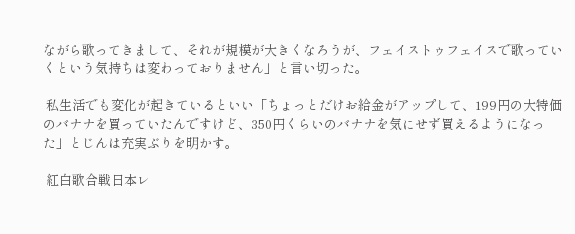ながら歌ってきまして、それが規模が大きくなろうが、フェイストゥフェイスで歌っていくという気持ちは変わっておりません」と言い切った。

 私生活でも変化が起きているといい「ちょっとだけお給金がアップして、199円の大特価のバナナを買っていたんですけど、350円くらいのバナナを気にせず買えるようになった」とじんは充実ぶりを明かす。

 紅白歌合戦日本レ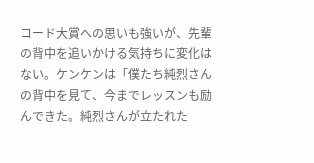コード大賞への思いも強いが、先輩の背中を追いかける気持ちに変化はない。ケンケンは「僕たち純烈さんの背中を見て、今までレッスンも励んできた。純烈さんが立たれた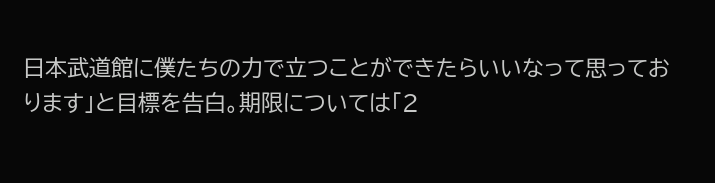日本武道館に僕たちの力で立つことができたらいいなって思っております」と目標を告白。期限については「2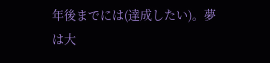年後までには(達成したい)。夢は大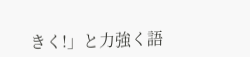きく!」と力強く語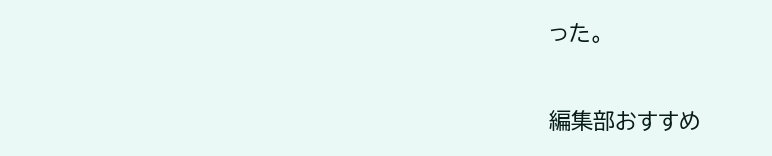った。

編集部おすすめ